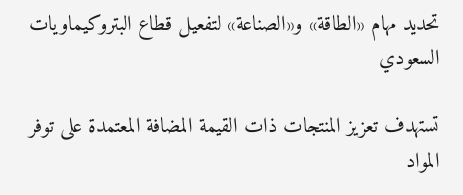تحديد مهام «الطاقة» و«الصناعة» لتفعيل قطاع البتروكيماويات السعودي

تستهدف تعزيز المنتجات ذات القيمة المضافة المعتمدة على توفر المواد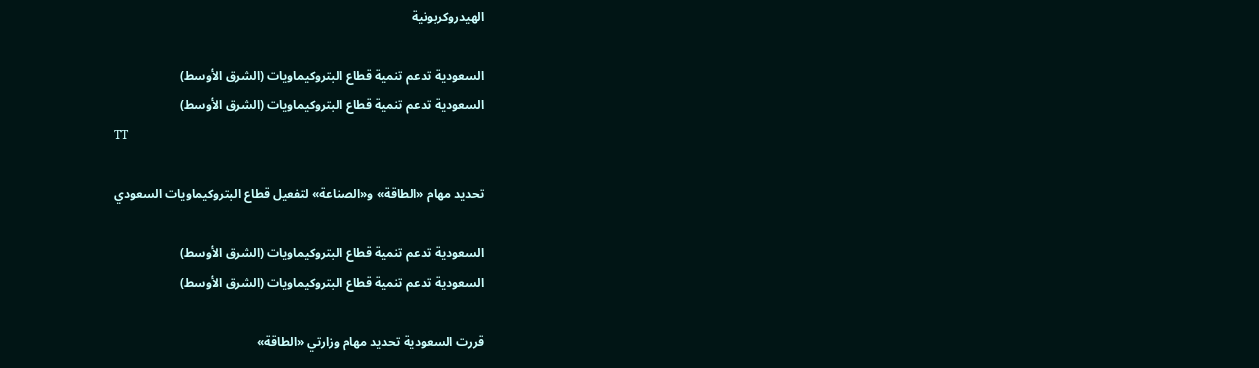الهيدروكربونية

السعودية تدعم تنمية قطاع البتروكيماويات (الشرق الأوسط)
السعودية تدعم تنمية قطاع البتروكيماويات (الشرق الأوسط)
TT

تحديد مهام «الطاقة» و«الصناعة» لتفعيل قطاع البتروكيماويات السعودي

السعودية تدعم تنمية قطاع البتروكيماويات (الشرق الأوسط)
السعودية تدعم تنمية قطاع البتروكيماويات (الشرق الأوسط)

قررت السعودية تحديد مهام وزارتي «الطاقة»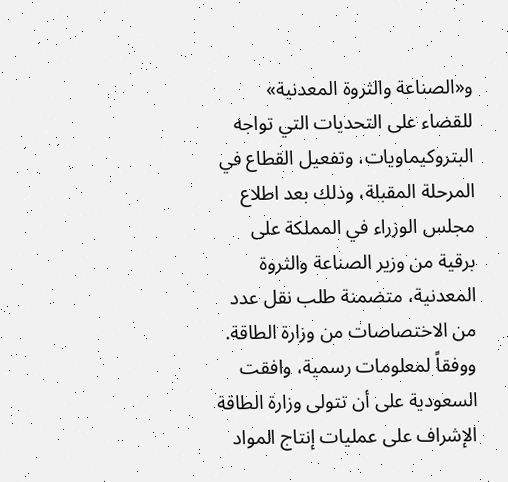و«الصناعة والثروة المعدنية» للقضاء على التحديات التي تواجه البتروكيماويات، وتفعيل القطاع في المرحلة المقبلة، وذلك بعد اطلاع مجلس الوزراء في المملكة على برقية من وزير الصناعة والثروة المعدنية، متضمنة طلب نقل عدد من الاختصاصات من وزارة الطاقة.
ووفقاً لمعلومات رسمية، وافقت السعودية على أن تتولى وزارة الطاقة الإشراف على عمليات إنتاج المواد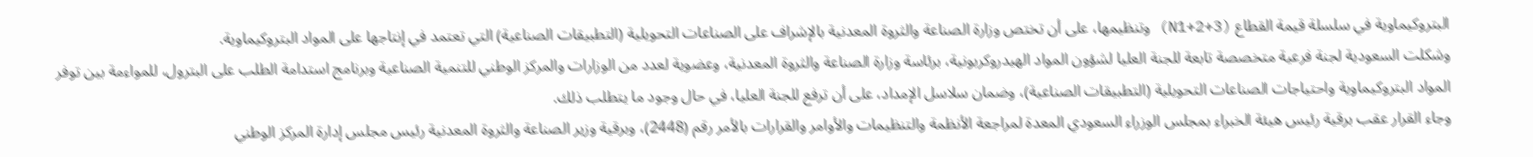البتروكيماوية في سلسلة قيمة القطاع (N1+2+3) وتنظيمها، على أن تختص وزارة الصناعة والثروة المعدنية بالإشراف على الصناعات التحويلية (التطبيقات الصناعية) التي تعتمد في إنتاجها على المواد البتروكيماوية.
وشكلت السعودية لجنة فرعية متخصصة تابعة للجنة العليا لشؤون المواد الهيدروكربونية، برئاسة وزارة الصناعة والثروة المعدنية، وعضوية لعدد من الوزارات والمركز الوطني للتنمية الصناعية وبرنامج استدامة الطلب على البترول، للمواءمة بين توفر المواد البتروكيماوية واحتياجات الصناعات التحويلية (التطبيقات الصناعية)، وضمان سلاسل الإمداد، على أن ترفع للجنة العليا، في حال وجود ما يتطلب ذلك.
وجاء القرار عقب برقية رئيس هيئة الخبراء بمجلس الوزراء السعودي المعدة لمراجعة الأنظمة والتنظيمات والأوامر والقرارات بالأمر رقم (2448)، وبرقية وزير الصناعة والثروة المعدنية رئيس مجلس إدارة المركز الوطني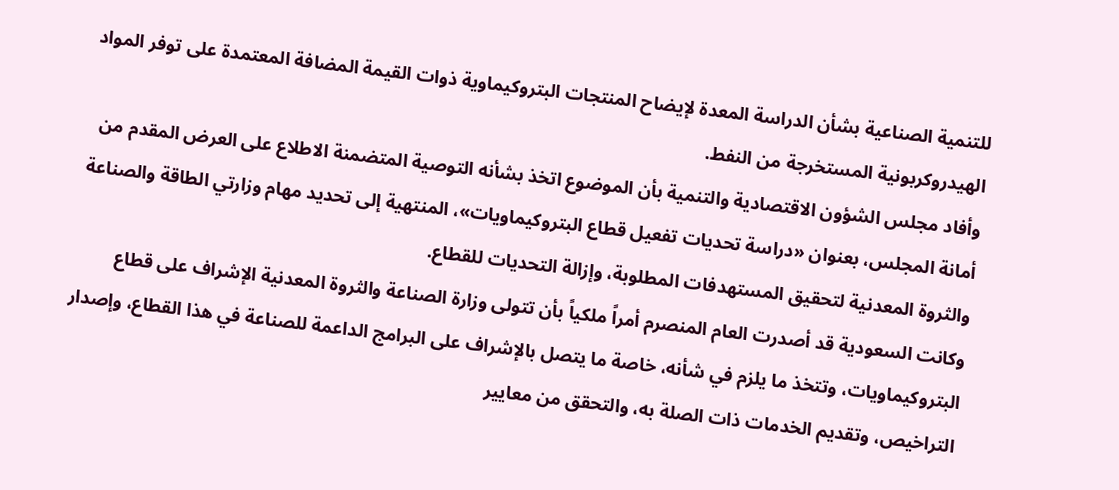للتنمية الصناعية بشأن الدراسة المعدة لإيضاح المنتجات البتروكيماوية ذوات القيمة المضافة المعتمدة على توفر المواد الهيدروكربونية المستخرجة من النفط.
وأفاد مجلس الشؤون الاقتصادية والتنمية بأن الموضوع اتخذ بشأنه التوصية المتضمنة الاطلاع على العرض المقدم من أمانة المجلس، بعنوان «دراسة تحديات تفعيل قطاع البتروكيماويات»، المنتهية إلى تحديد مهام وزارتي الطاقة والصناعة والثروة المعدنية لتحقيق المستهدفات المطلوبة، وإزالة التحديات للقطاع.
وكانت السعودية قد أصدرت العام المنصرم أمراً ملكياً بأن تتولى وزارة الصناعة والثروة المعدنية الإشراف على قطاع البتروكيماويات، وتتخذ ما يلزم في شأنه، خاصة ما يتصل بالإشراف على البرامج الداعمة للصناعة في هذا القطاع، وإصدار التراخيص، وتقديم الخدمات ذات الصلة به، والتحقق من معايير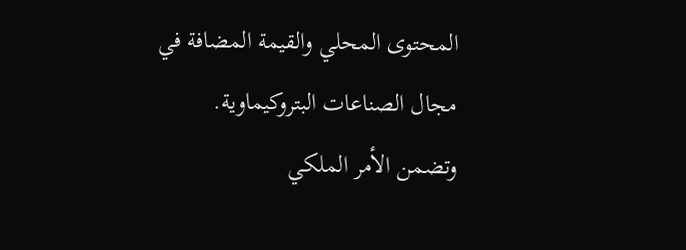المحتوى المحلي والقيمة المضافة في مجال الصناعات البتروكيماوية.
وتضمن الأمر الملكي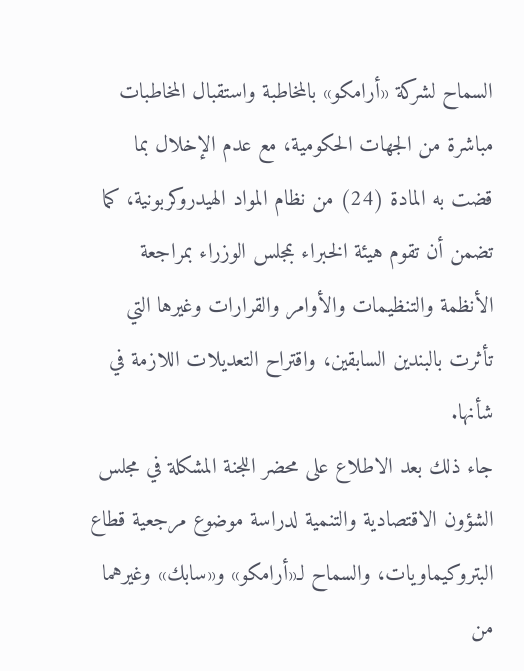السماح لشركة «أرامكو» بالمخاطبة واستقبال المخاطبات مباشرة من الجهات الحكومية، مع عدم الإخلال بما قضت به المادة (24) من نظام المواد الهيدروكربونية، كما تضمن أن تقوم هيئة الخبراء بمجلس الوزراء بمراجعة الأنظمة والتنظيمات والأوامر والقرارات وغيرها التي تأثرت بالبندين السابقين، واقتراح التعديلات اللازمة في شأنها.
جاء ذلك بعد الاطلاع على محضر اللجنة المشكلة في مجلس الشؤون الاقتصادية والتنمية لدراسة موضوع مرجعية قطاع البتروكيماويات، والسماح لـ«أرامكو» و«سابك» وغيرهما من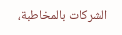الشركات بالمخاطبة،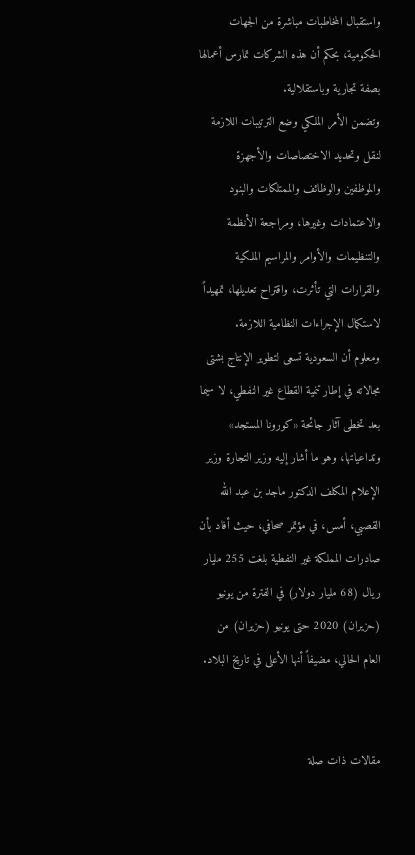واستقبال المخاطبات مباشرة من الجهات الحكومية، بحكم أن هذه الشركات تمارس أعمالها بصفة تجارية وباستقلالية.
وتضمن الأمر الملكي وضع الترتيبات اللازمة لنقل وتحديد الاختصاصات والأجهزة والموظفين والوظائف والممتلكات والبنود والاعتمادات وغيرها، ومراجعة الأنظمة والتنظيمات والأوامر والمراسيم الملكية والقرارات التي تأثرت، واقتراح تعديلها، تمهيداً لاستكمال الإجراءات النظامية اللازمة.
ومعلوم أن السعودية تسعى لتطوير الإنتاج بشتى مجالاته في إطار تنمية القطاع غير النفطي، لا سيما بعد تخطى آثار جائحة «كورونا المستجد» وتداعياتها، وهو ما أشار إليه وزير التجارة وزير الإعلام المكلف الدكتور ماجد بن عبد الله القصبي، أمس، في مؤتمر صحافي، حيث أفاد بأن صادرات المملكة غير النفطية بلغت 255 مليار ريال (68 مليار دولار) في الفترة من يونيو (حزيران) 2020 حتى يونيو (حزيران) من العام الحالي، مضيفاً أنها الأعلى في تاريخ البلاد.


مقالات ذات صلة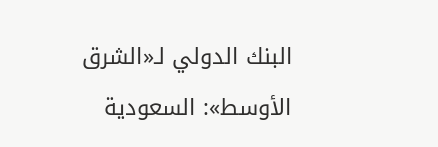البنك الدولي لـ«الشرق الأوسط»: السعودية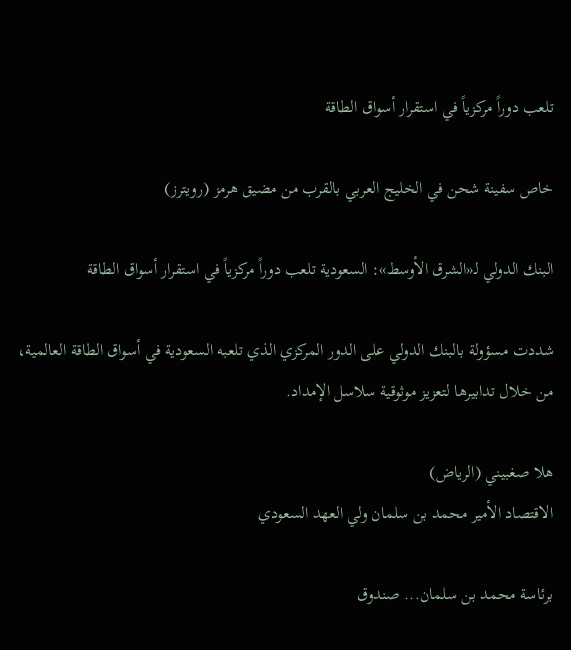تلعب دوراً مركزياً في استقرار أسواق الطاقة

خاص سفينة شحن في الخليج العربي بالقرب من مضيق هرمز (رويترز)

البنك الدولي لـ«الشرق الأوسط»: السعودية تلعب دوراً مركزياً في استقرار أسواق الطاقة

شددت مسؤولة بالبنك الدولي على الدور المركزي الذي تلعبه السعودية في أسواق الطاقة العالمية، من خلال تدابيرها لتعزيز موثوقية سلاسل الإمداد.

هلا صغبيني (الرياض)
الاقتصاد الأمير محمد بن سلمان ولي العهد السعودي

برئاسة محمد بن سلمان... صندوق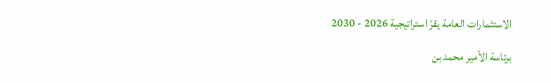الاستثمارات العامة يقرّ استراتيجية 2026 - 2030

برئاسة الأمير محمد بن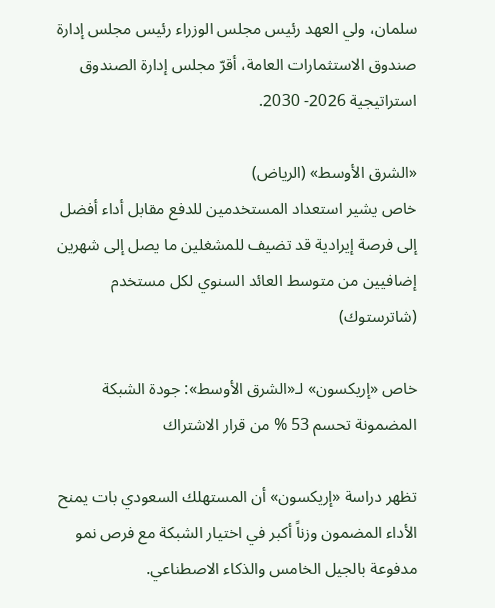سلمان، ولي العهد رئيس مجلس الوزراء رئيس مجلس إدارة صندوق الاستثمارات العامة، أقرّ مجلس إدارة الصندوق استراتيجية 2026- 2030.

«الشرق الأوسط» (الرياض)
خاص يشير استعداد المستخدمين للدفع مقابل أداء أفضل إلى فرصة إيرادية قد تضيف للمشغلين ما يصل إلى شهرين إضافيين من متوسط العائد السنوي لكل مستخدم (شاترستوك)

خاص «إريكسون» لـ«الشرق الأوسط»: جودة الشبكة المضمونة تحسم 53 % من قرار الاشتراك

تظهر دراسة «إريكسون» أن المستهلك السعودي بات يمنح الأداء المضمون وزناً أكبر في اختيار الشبكة مع فرص نمو مدفوعة بالجيل الخامس والذكاء الاصطناعي.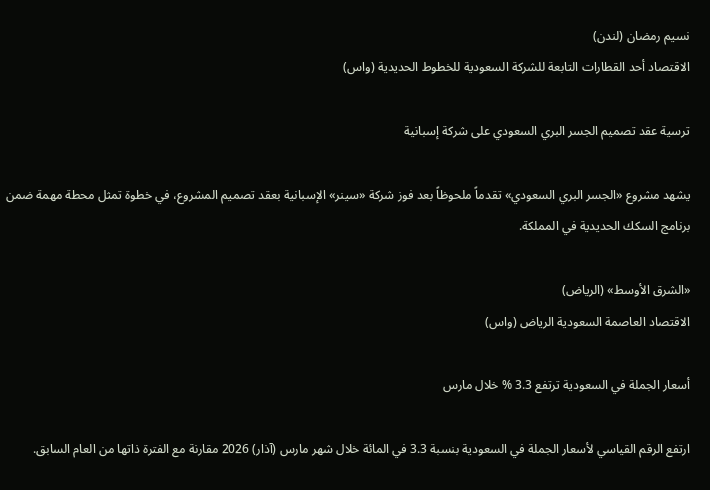نسيم رمضان (لندن)
الاقتصاد أحد القطارات التابعة للشركة السعودية للخطوط الحديدية (واس)

ترسية عقد تصميم الجسر البري السعودي على شركة إسبانية

يشهد مشروع «الجسر البري السعودي» تقدماً ملحوظاً بعد فوز شركة «سينر» الإسبانية بعقد تصميم المشروع، في خطوة تمثل محطة مهمة ضمن برنامج السكك الحديدية في المملكة.

«الشرق الأوسط» (الرياض)
الاقتصاد العاصمة السعودية الرياض (واس)

أسعار الجملة في السعودية ترتفع 3.3 % خلال مارس

ارتفع الرقم القياسي لأسعار الجملة في السعودية بنسبة 3.3 في المائة خلال شهر مارس (آذار) 2026 مقارنة مع الفترة ذاتها من العام السابق.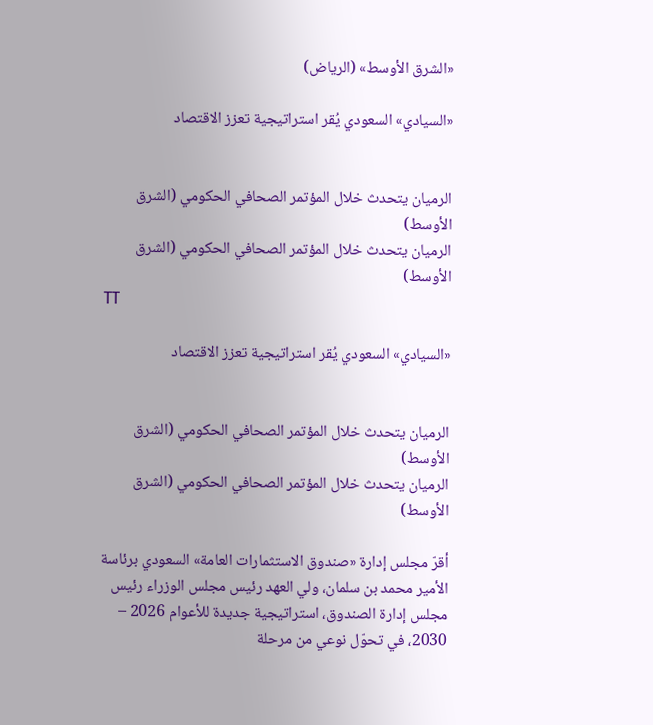«الشرق الأوسط» (الرياض)

«السيادي» السعودي يُقر استراتيجية تعزز الاقتصاد


الرميان يتحدث خلال المؤتمر الصحافي الحكومي (الشرق الأوسط)
الرميان يتحدث خلال المؤتمر الصحافي الحكومي (الشرق الأوسط)
TT

«السيادي» السعودي يُقر استراتيجية تعزز الاقتصاد


الرميان يتحدث خلال المؤتمر الصحافي الحكومي (الشرق الأوسط)
الرميان يتحدث خلال المؤتمر الصحافي الحكومي (الشرق الأوسط)

أقرّ مجلس إدارة «صندوق الاستثمارات العامة» السعودي برئاسة الأمير محمد بن سلمان، ولي العهد رئيس مجلس الوزراء رئيس مجلس إدارة الصندوق، استراتيجية جديدة للأعوام 2026 – 2030، في تحوّل نوعي من مرحلة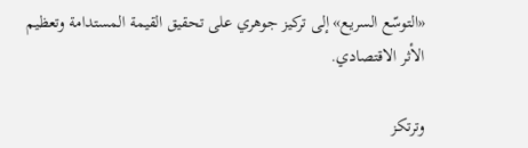«التوسّع السريع» إلى تركيز جوهري على تحقيق القيمة المستدامة وتعظيم الأثر الاقتصادي.

وترتكز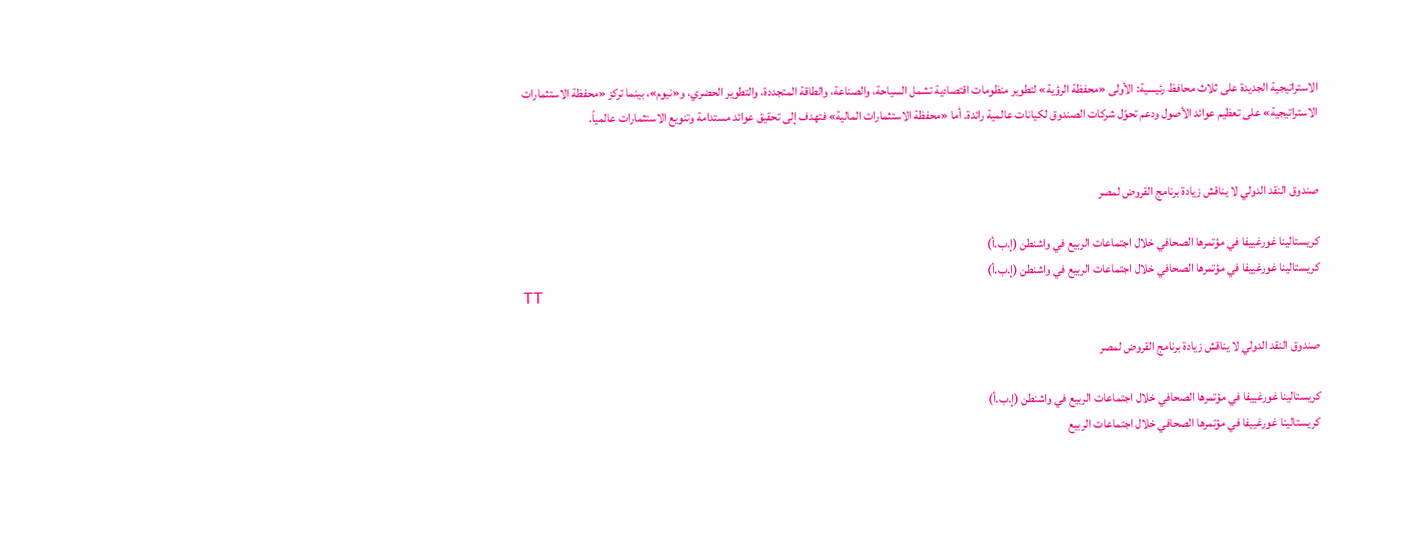الاستراتيجية الجديدة على ثلاث محافظ رئيسية: الأولى «محفظة الرؤية» لتطوير منظومات اقتصادية تشمل السياحة، والصناعة، والطاقة المتجددة، والتطوير الحضري، و«نيوم»، بينما تركز «محفظة الاستثمارات الاستراتيجية» على تعظيم عوائد الأصول ودعم تحوّل شركات الصندوق لكيانات عالمية رائدة. أما «محفظة الاستثمارات المالية» فتهدف إلى تحقيق عوائد مستدامة وتنويع الاستثمارات عالمياً.


صندوق النقد الدولي لا يناقش زيادة برنامج القروض لمصر

كريستالينا غورغييفا في مؤتمرها الصحافي خلال اجتماعات الربيع في واشنطن (إ.ب.أ)
كريستالينا غورغييفا في مؤتمرها الصحافي خلال اجتماعات الربيع في واشنطن (إ.ب.أ)
TT

صندوق النقد الدولي لا يناقش زيادة برنامج القروض لمصر

كريستالينا غورغييفا في مؤتمرها الصحافي خلال اجتماعات الربيع في واشنطن (إ.ب.أ)
كريستالينا غورغييفا في مؤتمرها الصحافي خلال اجتماعات الربيع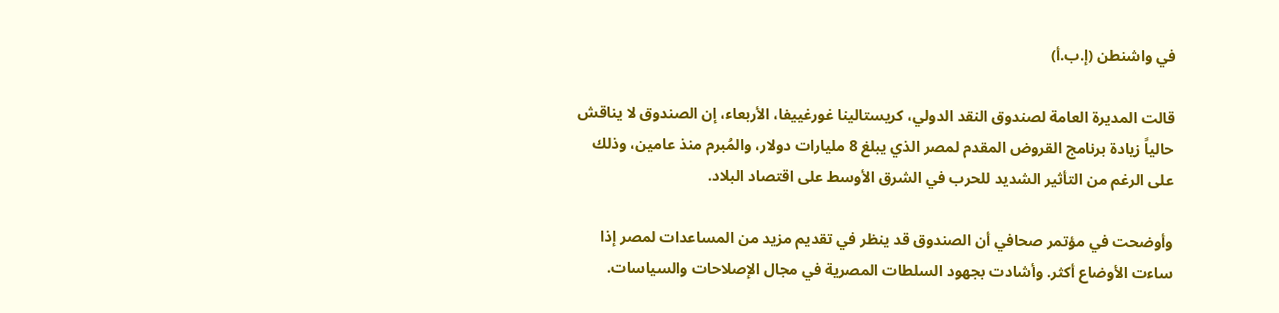في واشنطن (إ.ب.أ)

قالت المديرة العامة لصندوق النقد الدولي، كريستالينا غورغييفا، الأربعاء، إن الصندوق لا يناقش حالياً زيادة برنامج القروض المقدم لمصر الذي يبلغ 8 مليارات دولار، والمُبرم منذ عامين، وذلك على الرغم من التأثير الشديد للحرب في الشرق الأوسط على اقتصاد البلاد.

وأوضحت في مؤتمر صحافي أن الصندوق قد ينظر في تقديم مزيد من المساعدات لمصر إذا ساءت الأوضاع أكثر. وأشادت بجهود السلطات المصرية في مجال الإصلاحات والسياسات.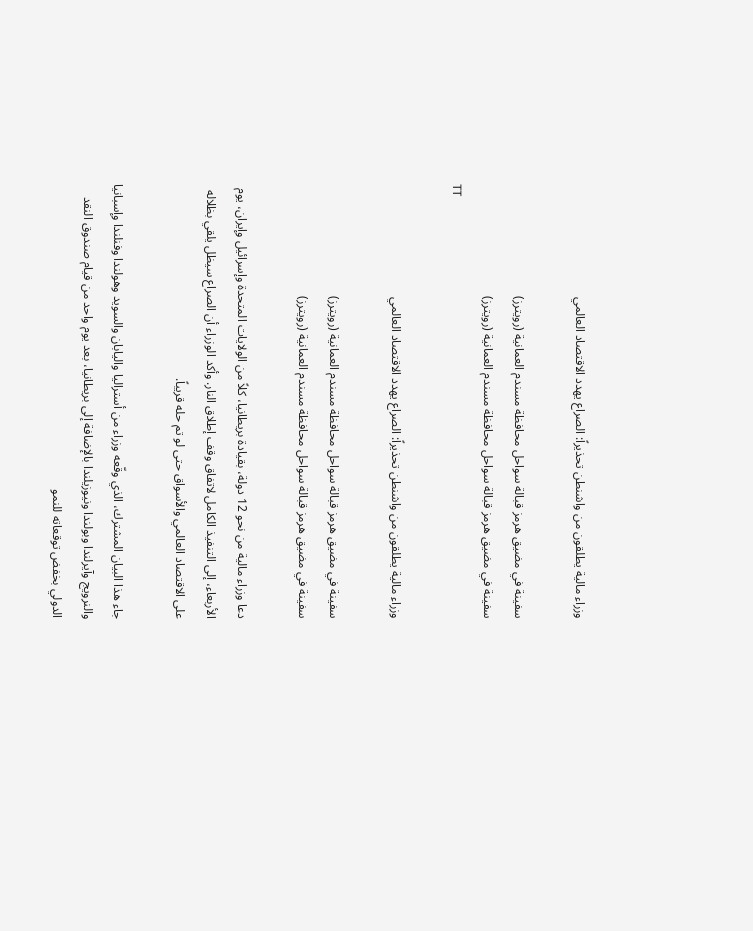وزراء مالية يطلقون من واشنطن تحذيراً: الصراع يهدد الاقتصاد العالمي

سفينة في مضيق هرمز قبالة سواحل محافظة مسندم العمانية (رويترز)
سفينة في مضيق هرمز قبالة سواحل محافظة مسندم العمانية (رويترز)
TT

وزراء مالية يطلقون من واشنطن تحذيراً: الصراع يهدد الاقتصاد العالمي

سفينة في مضيق هرمز قبالة سواحل محافظة مسندم العمانية (رويترز)
سفينة في مضيق هرمز قبالة سواحل محافظة مسندم العمانية (رويترز)

دعا وزراء مالية من نحو 12 دولة، بقيادة بريطانيا، كلاً من الولايات المتحدة وإسرائيل وإيران، يوم الأربعاء، إلى التنفيذ الكامل لاتفاق وقف إطلاق النار. وأكد الوزراء أن الصراع سيظل يلقي بظلاله على الاقتصاد العالمي والأسواق حتى لو تم حله قريباً.

جاء هذا البيان المشترك، الذي وقّعه وزراء من أستراليا واليابان والسويد وهولندا وفنلندا وإسبانيا والنرويج وآيرلندا وبولندا ونيوزيلندا بالإضافة إلى بريطانيا، بعد يوم واحد من قيام صندوق النقد الدولي بخفض توقعاته للنمو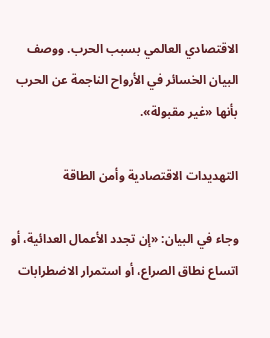الاقتصادي العالمي بسبب الحرب. ووصف البيان الخسائر في الأرواح الناجمة عن الحرب بأنها «غير مقبولة».

التهديدات الاقتصادية وأمن الطاقة

وجاء في البيان: «إن تجدد الأعمال العدائية، أو اتساع نطاق الصراع، أو استمرار الاضطرابات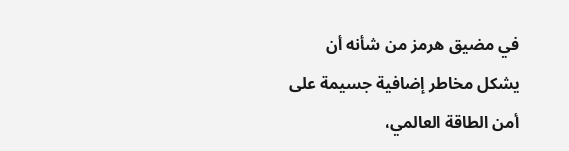في مضيق هرمز من شأنه أن يشكل مخاطر إضافية جسيمة على أمن الطاقة العالمي،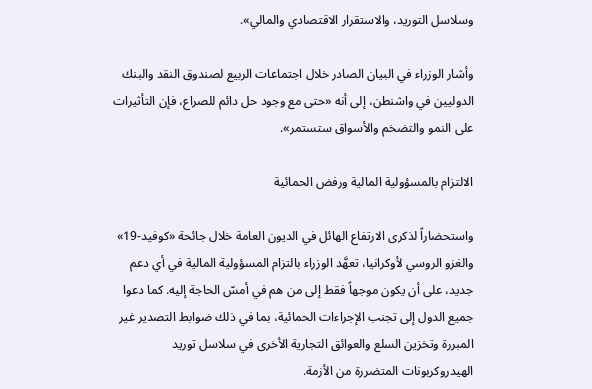وسلاسل التوريد، والاستقرار الاقتصادي والمالي».

وأشار الوزراء في البيان الصادر خلال اجتماعات الربيع لصندوق النقد والبنك الدوليين في واشنطن، إلى أنه «حتى مع وجود حل دائم للصراع، فإن التأثيرات على النمو والتضخم والأسواق ستستمر».

الالتزام بالمسؤولية المالية ورفض الحمائية

واستحضاراً لذكرى الارتفاع الهائل في الديون العامة خلال جائحة «كوفيد-19» والغزو الروسي لأوكرانيا، تعهَّد الوزراء بالتزام المسؤولية المالية في أي دعم جديد، على أن يكون موجهاً فقط إلى من هم في أمسّ الحاجة إليه. كما دعوا جميع الدول إلى تجنب الإجراءات الحمائية، بما في ذلك ضوابط التصدير غير المبررة وتخزين السلع والعوائق التجارية الأخرى في سلاسل توريد الهيدروكربونات المتضررة من الأزمة.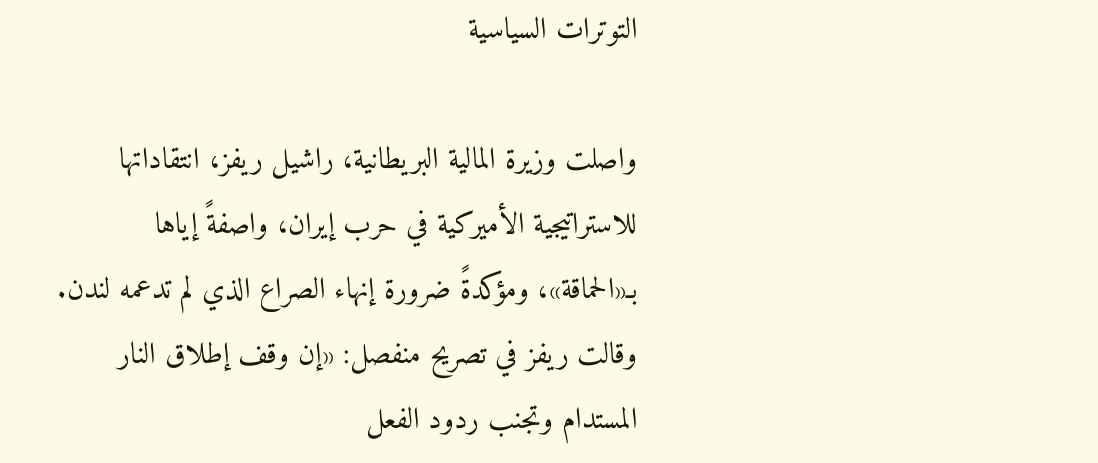التوترات السياسية

واصلت وزيرة المالية البريطانية، راشيل ريفز، انتقاداتها للاستراتيجية الأميركية في حرب إيران، واصفةً إياها بـ«الحماقة»، ومؤكدةً ضرورة إنهاء الصراع الذي لم تدعمه لندن. وقالت ريفز في تصريح منفصل: «إن وقف إطلاق النار المستدام وتجنب ردود الفعل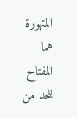المتهورة هما المفتاح للحد من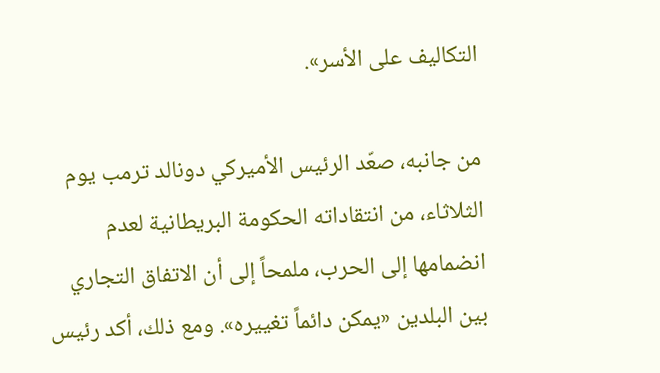التكاليف على الأسر».

من جانبه، صعّد الرئيس الأميركي دونالد ترمب يوم الثلاثاء، من انتقاداته الحكومة البريطانية لعدم انضمامها إلى الحرب، ملمحاً إلى أن الاتفاق التجاري بين البلدين «يمكن دائماً تغييره». ومع ذلك، أكد رئيس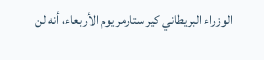الوزراء البريطاني كير ستارمر يوم الأربعاء، أنه لن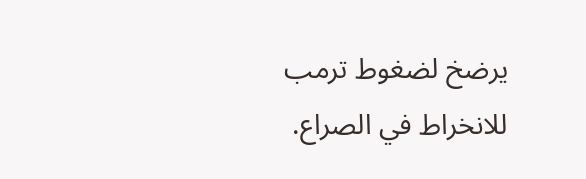يرضخ لضغوط ترمب للانخراط في الصراع.